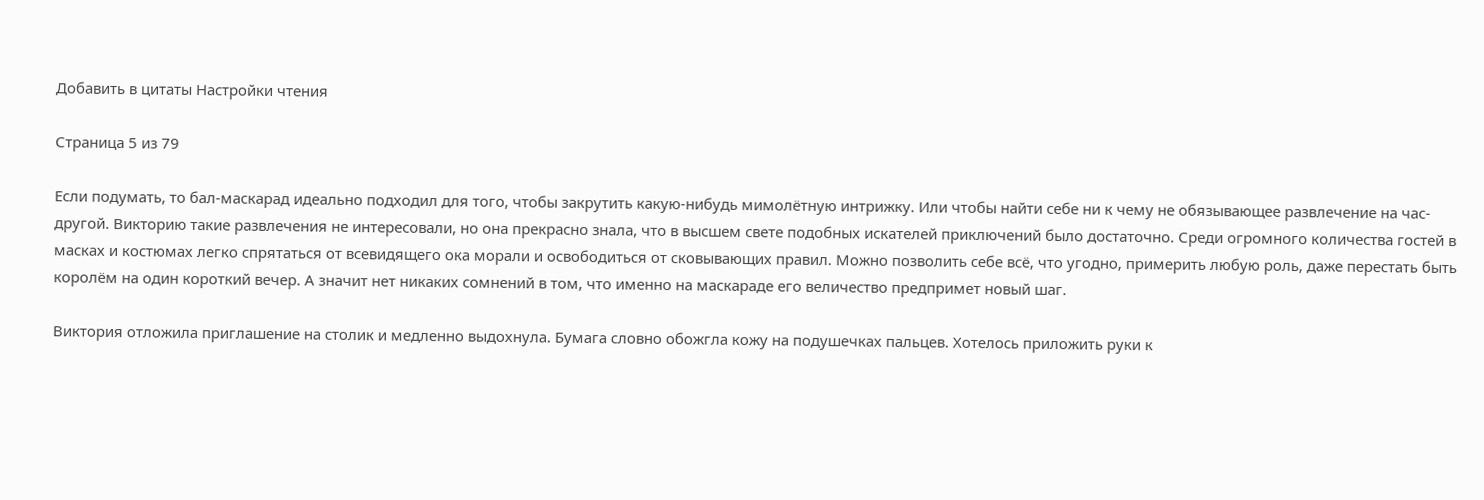Добавить в цитаты Настройки чтения

Страница 5 из 79

Если подумать, то бал-маскарад идеально подходил для того, чтобы закрутить какую-нибудь мимолётную интрижку. Или чтобы найти себе ни к чему не обязывающее развлечение на час-другой. Викторию такие развлечения не интересовали, но она прекрасно знала, что в высшем свете подобных искателей приключений было достаточно. Среди огромного количества гостей в масках и костюмах легко спрятаться от всевидящего ока морали и освободиться от сковывающих правил. Можно позволить себе всё, что угодно, примерить любую роль, даже перестать быть королём на один короткий вечер. А значит нет никаких сомнений в том, что именно на маскараде его величество предпримет новый шаг.

Виктория отложила приглашение на столик и медленно выдохнула. Бумага словно обожгла кожу на подушечках пальцев. Хотелось приложить руки к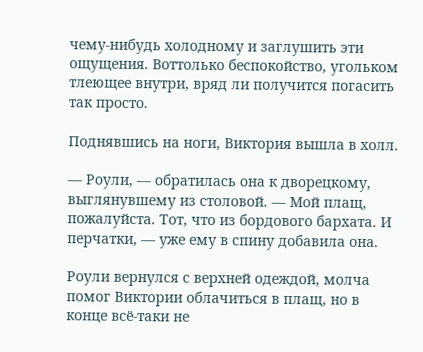чему-нибудь холодному и заглушить эти ощущения. Воттолько беспокойство, угольком тлеющее внутри, вряд ли получится погасить так просто.

Поднявшись на ноги, Виктория вышла в холл.

— Роули, — обратилась она к дворецкому, выглянувшему из столовой. — Мой плащ, пожалуйста. Тот, что из бордового бархата. И перчатки, — уже ему в спину добавила она.

Роули вернулся с верхней одеждой, молча помог Виктории облачиться в плащ, но в конце всё-таки не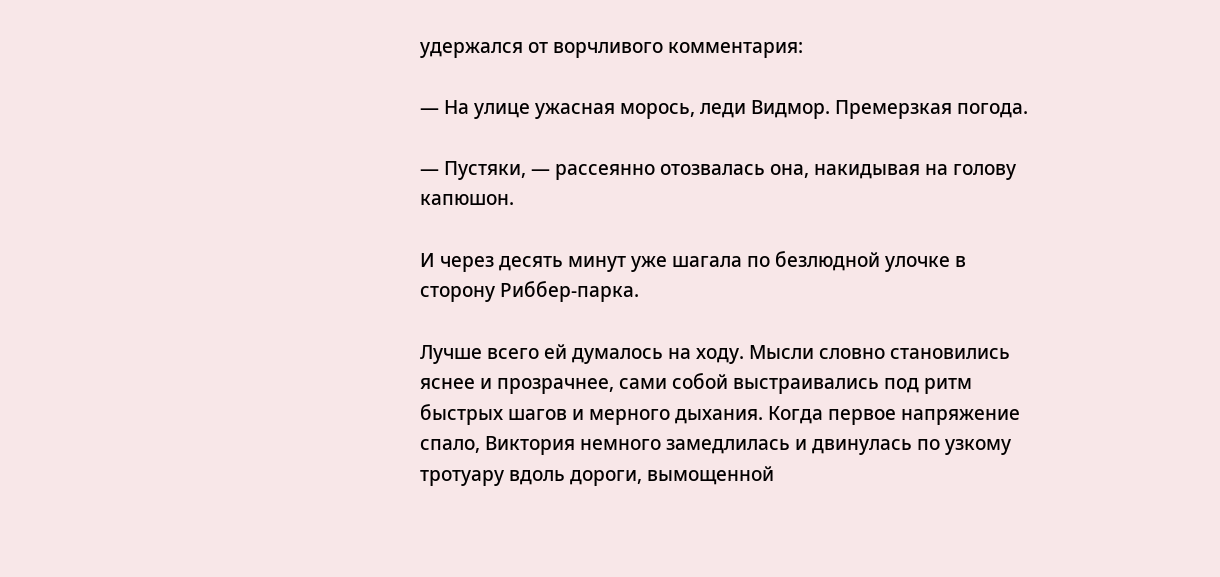удержался от ворчливого комментария:

— На улице ужасная морось, леди Видмор. Премерзкая погода.

— Пустяки, — рассеянно отозвалась она, накидывая на голову капюшон.

И через десять минут уже шагала по безлюдной улочке в сторону Риббер-парка.

Лучше всего ей думалось на ходу. Мысли словно становились яснее и прозрачнее, сами собой выстраивались под ритм быстрых шагов и мерного дыхания. Когда первое напряжение спало, Виктория немного замедлилась и двинулась по узкому тротуару вдоль дороги, вымощенной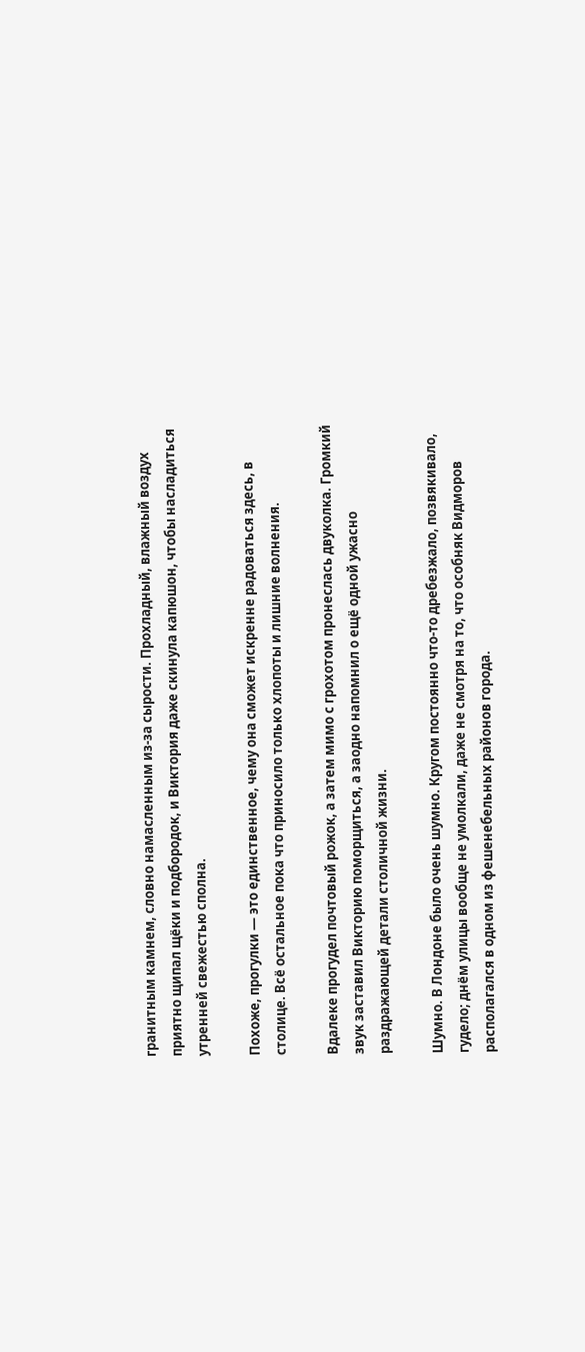гранитным камнем, словно намасленным из-за сырости. Прохладный, влажный воздух приятно щипал щёки и подбородок, и Виктория даже скинула капюшон, чтобы насладиться утренней свежестью сполна.

Похоже, прогулки — это единственное, чему она сможет искренне радоваться здесь, в столице. Всё остальное пока что приносило только хлопоты и лишние волнения.

Вдалеке прогудел почтовый рожок, а затем мимо с грохотом пронеслась двуколка. Громкий звук заставил Викторию поморщиться, а заодно напомнил о ещё одной ужасно раздражающей детали столичной жизни.

Шумно. В Лондоне было очень шумно. Кругом постоянно что-то дребезжало, позвякивало, гудело; днём улицы вообще не умолкали, даже не смотря на то, что особняк Видморов располагался в одном из фешенебельных районов города.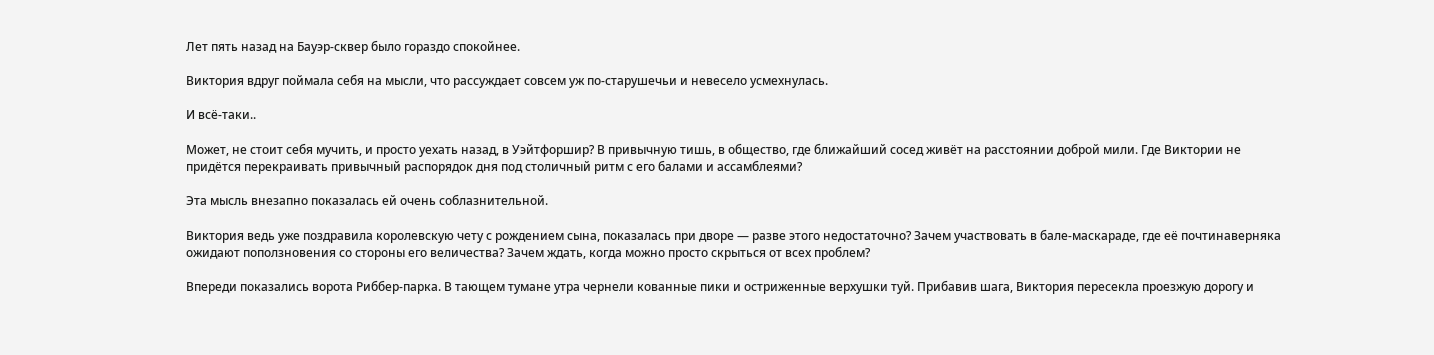Лет пять назад на Бауэр-сквер было гораздо спокойнее.

Виктория вдруг поймала себя на мысли, что рассуждает совсем уж по-старушечьи и невесело усмехнулась.

И всё-таки..

Может, не стоит себя мучить, и просто уехать назад, в Уэйтфоршир? В привычную тишь, в общество, где ближайший сосед живёт на расстоянии доброй мили. Где Виктории не придётся перекраивать привычный распорядок дня под столичный ритм с его балами и ассамблеями?

Эта мысль внезапно показалась ей очень соблазнительной.

Виктория ведь уже поздравила королевскую чету с рождением сына, показалась при дворе — разве этого недостаточно? Зачем участвовать в бале-маскараде, где её почтинаверняка ожидают поползновения со стороны его величества? Зачем ждать, когда можно просто скрыться от всех проблем?

Впереди показались ворота Риббер-парка. В тающем тумане утра чернели кованные пики и остриженные верхушки туй. Прибавив шага, Виктория пересекла проезжую дорогу и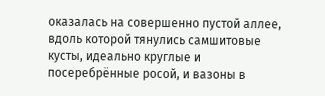оказалась на совершенно пустой аллее, вдоль которой тянулись самшитовые кусты, идеально круглые и посеребрённые росой, и вазоны в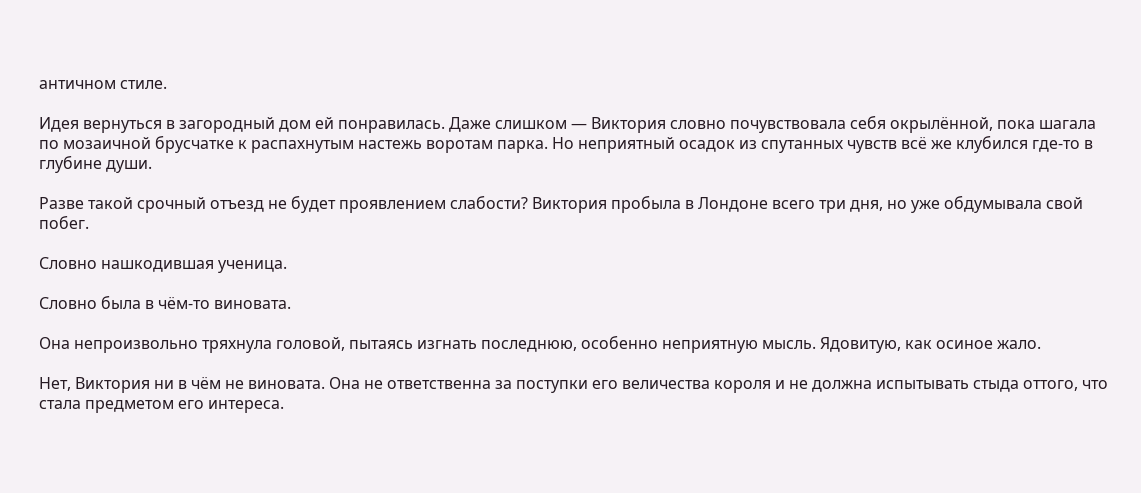античном стиле.

Идея вернуться в загородный дом ей понравилась. Даже слишком — Виктория словно почувствовала себя окрылённой, пока шагала по мозаичной брусчатке к распахнутым настежь воротам парка. Но неприятный осадок из спутанных чувств всё же клубился где-то в глубине души.

Разве такой срочный отъезд не будет проявлением слабости? Виктория пробыла в Лондоне всего три дня, но уже обдумывала свой побег.

Словно нашкодившая ученица.

Словно была в чём-то виновата.

Она непроизвольно тряхнула головой, пытаясь изгнать последнюю, особенно неприятную мысль. Ядовитую, как осиное жало.

Нет, Виктория ни в чём не виновата. Она не ответственна за поступки его величества короля и не должна испытывать стыда оттого, что стала предметом его интереса.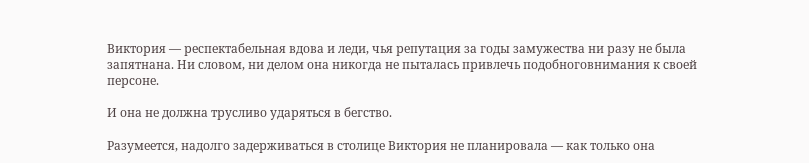Виктория — респектабельная вдова и леди, чья репутация за годы замужества ни разу не была запятнана. Ни словом, ни делом она никогда не пыталась привлечь подобноговнимания к своей персоне.

И она не должна трусливо ударяться в бегство.

Разумеется, надолго задерживаться в столице Виктория не планировала — как только она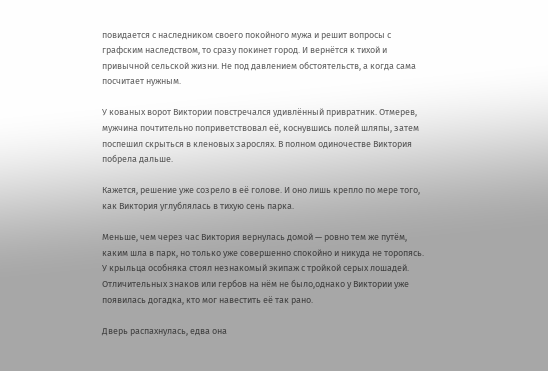повидается с наследником своего покойного мужа и решит вопросы с графским наследством, то сразу покинет город. И вернётся к тихой и привычной сельской жизни. Не под давлением обстоятельств, а когда сама посчитает нужным.

У кованых ворот Виктории повстречался удивлённый привратник. Отмерев, мужчина почтительно поприветствовал её, коснувшись полей шляпы, затем поспешил скрыться в кленовых зарослях. В полном одиночестве Виктория побрела дальше.

Кажется, решение уже созрело в её голове. И оно лишь крепло по мере того, как Виктория углублялась в тихую сень парка.

Меньше, чем через час Виктория вернулась домой — ровно тем же путём, каким шла в парк, но только уже совершенно спокойно и никуда не торопясь. У крыльца особняка стоял незнакомый экипаж с тройкой серых лошадей. Отличительных знаков или гербов на нём не было,однако у Виктории уже появилась догадка, кто мог навестить её так рано.

Дверь распахнулась, едва она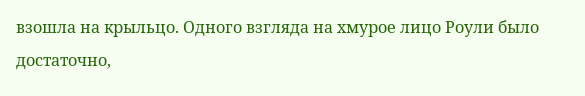взошла на крыльцо. Одного взгляда на хмурое лицо Роули было достаточно,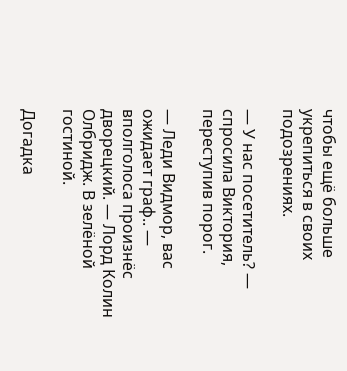чтобы ещё больше укрепиться в своих подозрениях.

— У нас посетитель? — спросила Виктория, переступив порог.

— Леди Видмор, вас ожидает граф.. — вполголоса произнёс дворецкий. — Лорд Колин Олбридж. В зелёной гостиной.

Догадка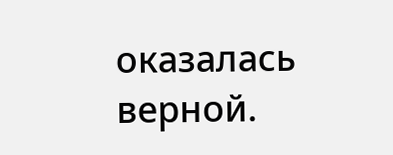оказалась верной.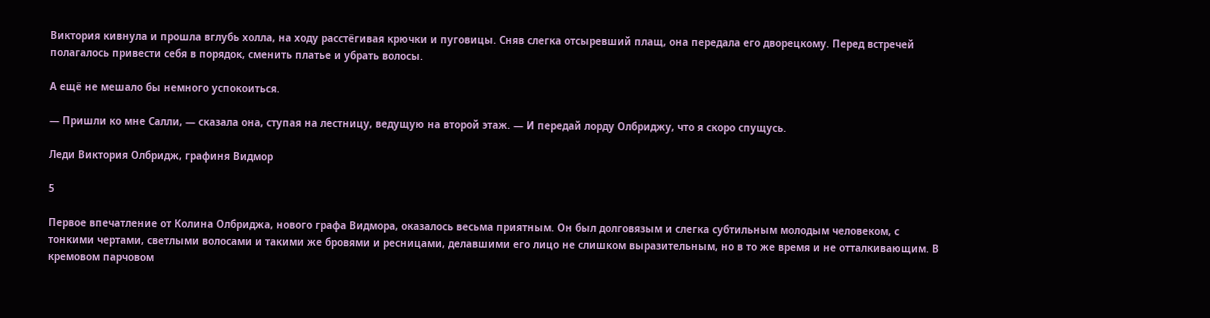Виктория кивнула и прошла вглубь холла, на ходу расстёгивая крючки и пуговицы. Сняв слегка отсыревший плащ, она передала его дворецкому. Перед встречей полагалось привести себя в порядок, сменить платье и убрать волосы.

А ещё не мешало бы немного успокоиться.

— Пришли ко мне Салли, — сказала она, ступая на лестницу, ведущую на второй этаж. — И передай лорду Олбриджу, что я скоро спущусь.

Леди Виктория Олбридж, графиня Видмор

5

Первое впечатление от Колина Олбриджа, нового графа Видмора, оказалось весьма приятным. Он был долговязым и слегка субтильным молодым человеком, с тонкими чертами, светлыми волосами и такими же бровями и ресницами, делавшими его лицо не слишком выразительным, но в то же время и не отталкивающим. В кремовом парчовом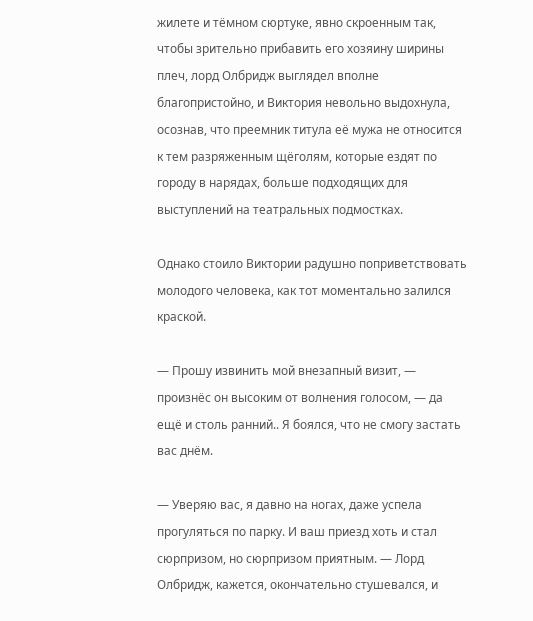жилете и тёмном сюртуке, явно скроенным так, чтобы зрительно прибавить его хозяину ширины плеч, лорд Олбридж выглядел вполне благопристойно, и Виктория невольно выдохнула, осознав, что преемник титула её мужа не относится к тем разряженным щёголям, которые ездят по городу в нарядах, больше подходящих для выступлений на театральных подмостках.

Однако стоило Виктории радушно поприветствовать молодого человека, как тот моментально залился краской.

— Прошу извинить мой внезапный визит, — произнёс он высоким от волнения голосом, — да ещё и столь ранний.. Я боялся, что не смогу застать вас днём.

— Уверяю вас, я давно на ногах, даже успела прогуляться по парку. И ваш приезд хоть и стал сюрпризом, но сюрпризом приятным. — Лорд Олбридж, кажется, окончательно стушевался, и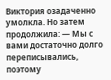Виктория озадаченно умолкла. Но затем продолжила: — Мы с вами достаточно долго переписывались, поэтому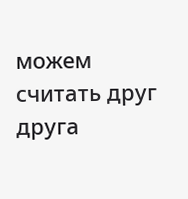можем считать друг друга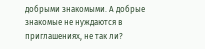добрыми знакомыми. А добрые знакомые не нуждаются в приглашениях, не так ли?